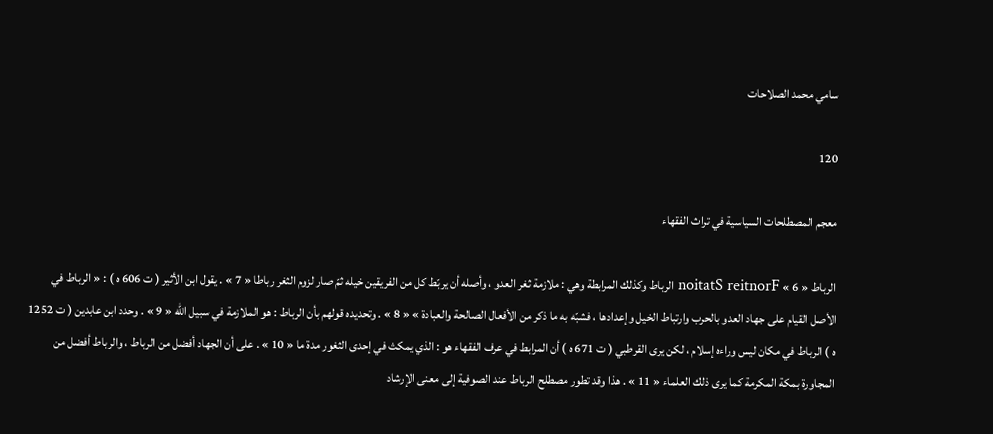سامي محمد الصلاحات

120

معجم المصطلحات السياسية في تراث الفقهاء

الرباط « 6 » noitatS reitnorF الرباط وكذلك المرابطة وهي : ملازمة ثغر العدو ، وأصله أن يربّط كل من الفريقين خيله ثمّ صار لزوم الثغر رباطا « 7 » . يقول ابن الأثير ( ت 606 ه ) : « الرباط في الأصل القيام على جهاد العدو بالحرب وارتباط الخيل وإعدادها ، فشبّه به ما ذكر من الأفعال الصالحة والعبادة » « 8 » . وتحديده قولهم بأن الرباط : هو الملازمة في سبيل الله « 9 » . وحدد ابن عابدين ( ت 1252 ه ) الرباط في مكان ليس وراءه إسلام ، لكن يرى القرطبي ( ت 671 ه ) أن المرابط في عرف الفقهاء هو : الذي يمكث في إحدى الثغور مدة ما « 10 » . على أن الجهاد أفضل من الرباط ، والرباط أفضل من المجاورة بمكة المكرمة كما يرى ذلك العلماء « 11 » . هذا وقد تطور مصطلح الرباط عند الصوفية إلى معنى الإرشاد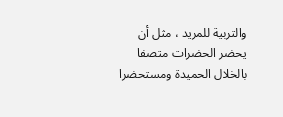والتربية للمريد ، مثل أن يحضر الحضرات متصفا بالخلال الحميدة ومستحضرا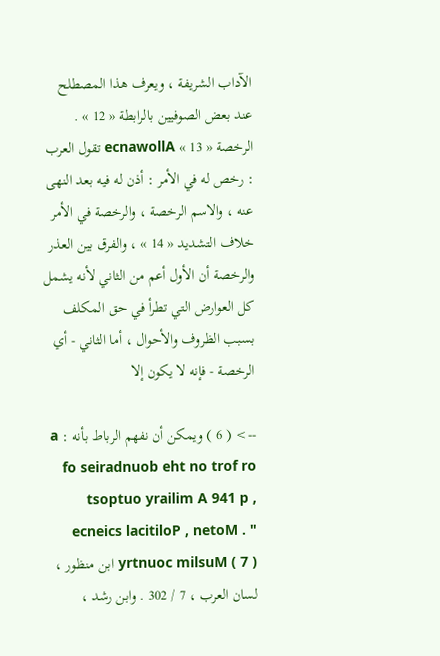الآداب الشريفة ، ويعرف هذا المصطلح عند بعض الصوفيين بالرابطة « 12 » . الرخصة « 13 » ecnawollA تقول العرب : رخص له في الأمر : أذن له فيه بعد النهى عنه ، والاسم الرخصة ، والرخصة في الأمر خلاف التشديد « 14 » ، والفرق بين العذر والرخصة أن الأول أعم من الثاني لأنه يشمل كل العوارض التي تطرأ في حق المكلف بسبب الظروف والأحوال ، أما الثاني - أي الرخصة - فإنه لا يكون إلا

--> ( 6 ) ويمكن أن نفهم الرباط بأنه : a fo seiradnuob eht no trof ro tsoptuo yrailim A 941 p , ecneics lacitiloP , netoM . " yrtnuoc milsuM ( 7 ) ابن منظور ، لسان العرب ، 7 / 302 . وابن رشد ،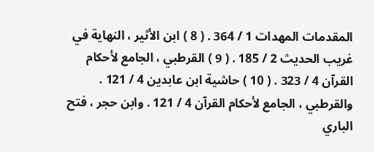المقدمات المهدات 1 / 364 . ( 8 ) ابن الأثير ، النهاية في غريب الحديث 2 / 185 . ( 9 ) القرطبي ، الجامع لأحكام القرآن 4 / 323 . ( 10 ) حاشية ابن عابدين 4 / 121 . والقرطبي ، الجامع لأحكام القرآن 4 / 121 . وابن حجر ، فتح الباري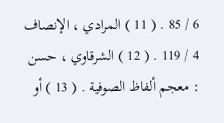6 / 85 . ( 11 ) المرادي ، الإنصاف 4 / 119 . ( 12 ) الشرقاوي ، حسن : معجم ألفاظ الصوفية . ( 13 ) أو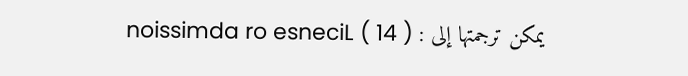يمكن ترجمتها إلى : noissimda ro esneciL ( 14 )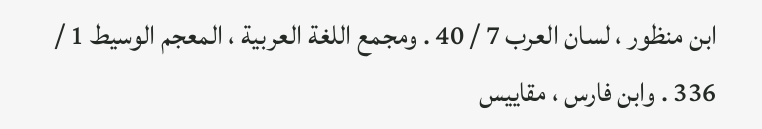ابن منظور ، لسان العرب 7 / 40 . ومجمع اللغة العربية ، المعجم الوسيط 1 / 336 . وابن فارس ، مقاييس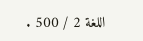اللغة 2 / 500 .